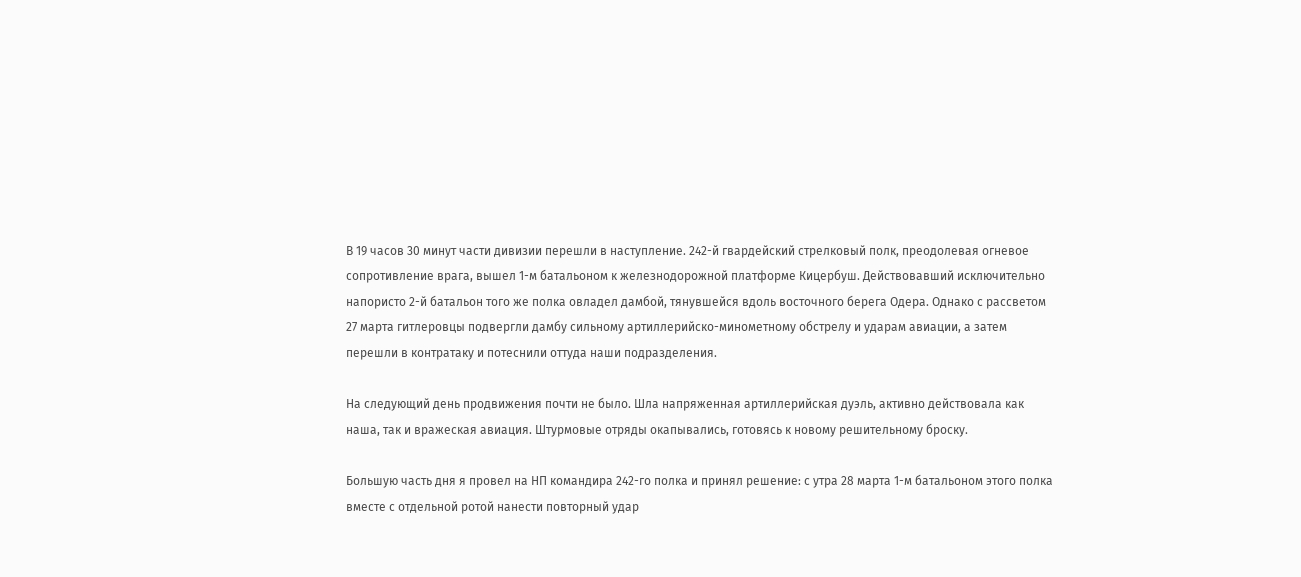В 19 часов 30 минут части дивизии перешли в наступление. 242-й гвардейский стрелковый полк, преодолевая огневое сопротивление врага, вышел 1-м батальоном к железнодорожной платформе Кицербуш. Действовавший исключительно напористо 2-й батальон того же полка овладел дамбой, тянувшейся вдоль восточного берега Одера. Однако с рассветом 27 марта гитлеровцы подвергли дамбу сильному артиллерийско-минометному обстрелу и ударам авиации, а затем перешли в контратаку и потеснили оттуда наши подразделения.

На следующий день продвижения почти не было. Шла напряженная артиллерийская дуэль, активно действовала как наша, так и вражеская авиация. Штурмовые отряды окапывались, готовясь к новому решительному броску.

Большую часть дня я провел на НП командира 242-го полка и принял решение: с утра 28 марта 1-м батальоном этого полка вместе с отдельной ротой нанести повторный удар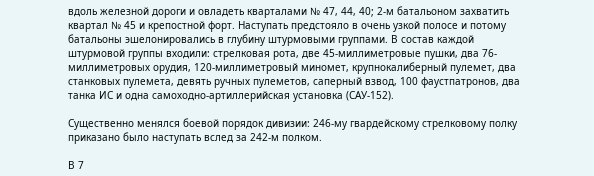вдоль железной дороги и овладеть кварталами № 47, 44, 40; 2-м батальоном захватить квартал № 45 и крепостной форт. Наступать предстояло в очень узкой полосе и потому батальоны эшелонировались в глубину штурмовыми группами. В состав каждой штурмовой группы входили: стрелковая рота, две 45-миллиметровые пушки, два 76-миллиметровых орудия, 120-миллиметровый миномет, крупнокалиберный пулемет, два станковых пулемета, девять ручных пулеметов, саперный взвод, 100 фаустпатронов, два танка ИС и одна самоходно-артиллерийская установка (САУ-152).

Существенно менялся боевой порядок дивизии: 246-му гвардейскому стрелковому полку приказано было наступать вслед за 242-м полком.

В 7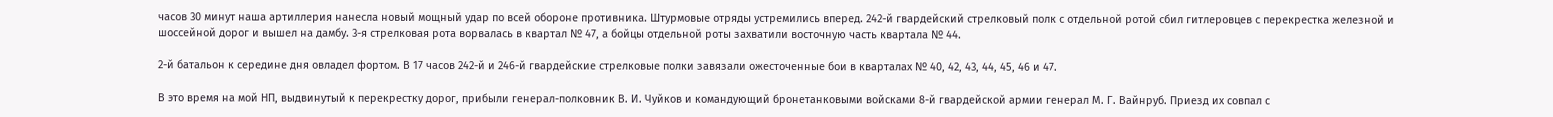часов 30 минут наша артиллерия нанесла новый мощный удар по всей обороне противника. Штурмовые отряды устремились вперед. 242-й гвардейский стрелковый полк с отдельной ротой сбил гитлеровцев с перекрестка железной и шоссейной дорог и вышел на дамбу. 3-я стрелковая рота ворвалась в квартал № 47, а бойцы отдельной роты захватили восточную часть квартала № 44.

2-й батальон к середине дня овладел фортом. В 17 часов 242-й и 246-й гвардейские стрелковые полки завязали ожесточенные бои в кварталах № 40, 42, 43, 44, 45, 46 и 47.

В это время на мой НП, выдвинутый к перекрестку дорог, прибыли генерал-полковник В. И. Чуйков и командующий бронетанковыми войсками 8-й гвардейской армии генерал М. Г. Вайнруб. Приезд их совпал с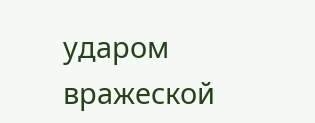ударом вражеской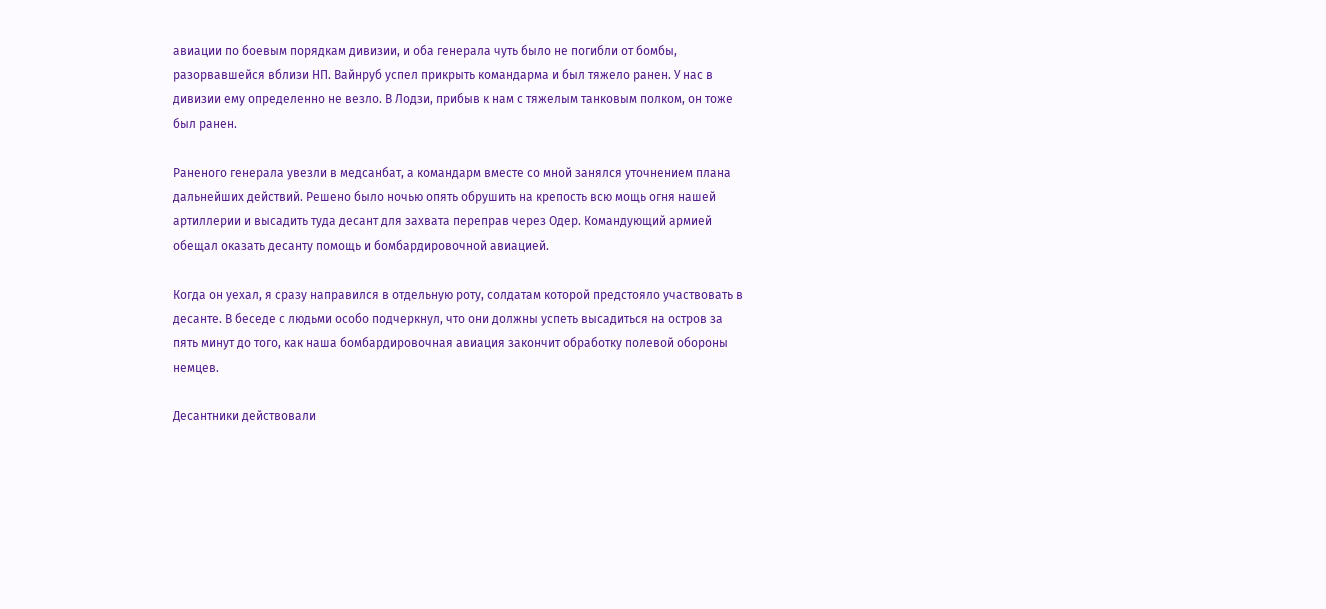авиации по боевым порядкам дивизии, и оба генерала чуть было не погибли от бомбы, разорвавшейся вблизи НП. Вайнруб успел прикрыть командарма и был тяжело ранен. У нас в дивизии ему определенно не везло. В Лодзи, прибыв к нам с тяжелым танковым полком, он тоже был ранен.

Раненого генерала увезли в медсанбат, а командарм вместе со мной занялся уточнением плана дальнейших действий. Решено было ночью опять обрушить на крепость всю мощь огня нашей артиллерии и высадить туда десант для захвата переправ через Одер. Командующий армией обещал оказать десанту помощь и бомбардировочной авиацией.

Когда он уехал, я сразу направился в отдельную роту, солдатам которой предстояло участвовать в десанте. В беседе с людьми особо подчеркнул, что они должны успеть высадиться на остров за пять минут до того, как наша бомбардировочная авиация закончит обработку полевой обороны немцев.

Десантники действовали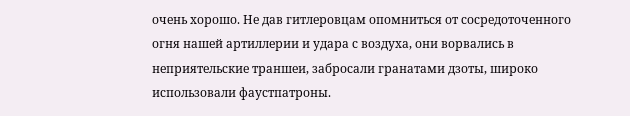очень хорошо. Не дав гитлеровцам опомниться от сосредоточенного огня нашей артиллерии и удара с воздуха, они ворвались в неприятельские траншеи, забросали гранатами дзоты, широко использовали фаустпатроны.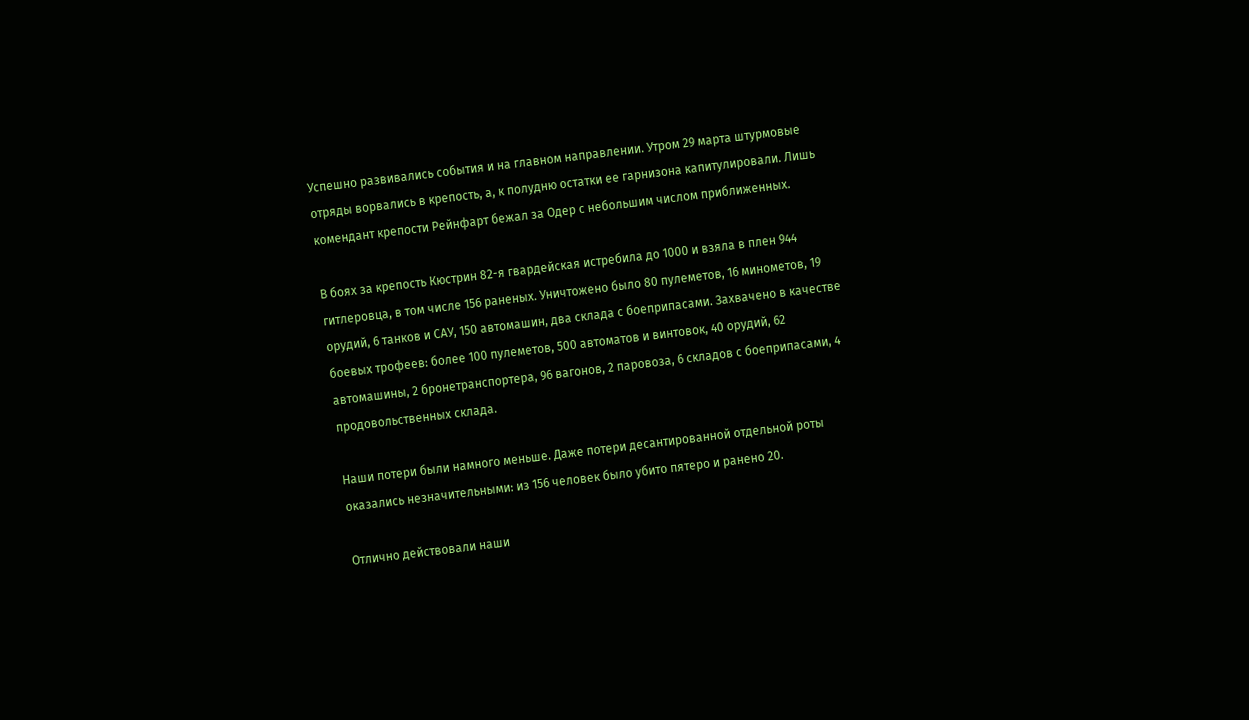Успешно развивались события и на главном направлении. Утром 29 марта штурмовые отряды ворвались в крепость, а, к полудню остатки ее гарнизона капитулировали. Лишь комендант крепости Рейнфарт бежал за Одер с небольшим числом приближенных.

В боях за крепость Кюстрин 82-я гвардейская истребила до 1000 и взяла в плен 944 гитлеровца, в том числе 156 раненых. Уничтожено было 80 пулеметов, 16 минометов, 19 орудий, 6 танков и САУ, 150 автомашин, два склада с боеприпасами. Захвачено в качестве боевых трофеев: более 100 пулеметов, 500 автоматов и винтовок, 40 орудий, 62 автомашины, 2 бронетранспортера, 96 вагонов, 2 паровоза, 6 складов с боеприпасами, 4 продовольственных склада.

Наши потери были намного меньше. Даже потери десантированной отдельной роты оказались незначительными: из 156 человек было убито пятеро и ранено 20.

Отлично действовали наши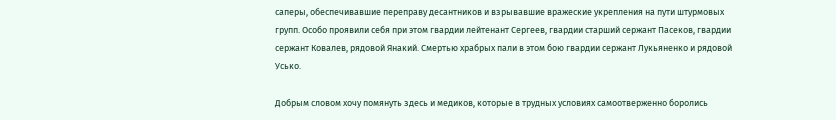саперы, обеспечивавшие переправу десантников и взрывавшие вражеские укрепления на пути штурмовых групп. Особо проявили себя при этом гвардии лейтенант Сергеев, гвардии старший сержант Пасеков, гвардии сержант Ковалев, рядовой Янакий. Смертью храбрых пали в этом бою гвардии сержант Лукьяненко и рядовой Усько.

Добрым словом хочу помянуть здесь и медиков, которые в трудных условиях самоотверженно боролись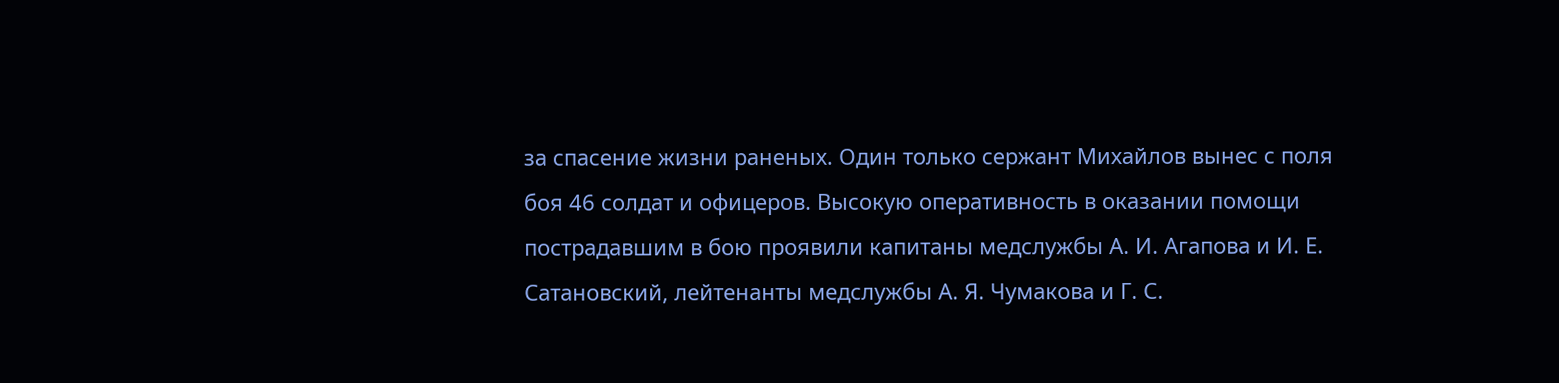за спасение жизни раненых. Один только сержант Михайлов вынес с поля боя 46 солдат и офицеров. Высокую оперативность в оказании помощи пострадавшим в бою проявили капитаны медслужбы А. И. Агапова и И. Е. Сатановский, лейтенанты медслужбы А. Я. Чумакова и Г. С.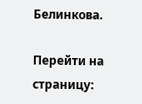Белинкова.

Перейти на страницу: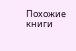Похожие книги